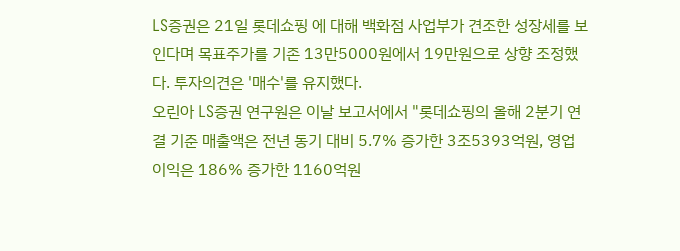LS증권은 21일 롯데쇼핑 에 대해 백화점 사업부가 견조한 성장세를 보인다며 목표주가를 기존 13만5000원에서 19만원으로 상향 조정했다. 투자의견은 '매수'를 유지했다.
오린아 LS증권 연구원은 이날 보고서에서 "롯데쇼핑의 올해 2분기 연결 기준 매출액은 전년 동기 대비 5.7% 증가한 3조5393억원, 영업이익은 186% 증가한 1160억원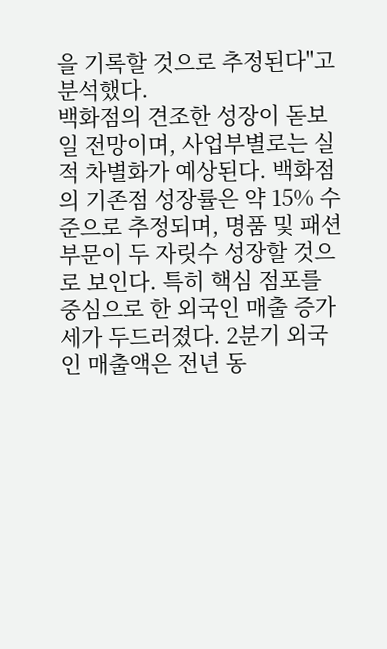을 기록할 것으로 추정된다"고 분석했다.
백화점의 견조한 성장이 돋보일 전망이며, 사업부별로는 실적 차별화가 예상된다. 백화점의 기존점 성장률은 약 15% 수준으로 추정되며, 명품 및 패션 부문이 두 자릿수 성장할 것으로 보인다. 특히 핵심 점포를 중심으로 한 외국인 매출 증가세가 두드러졌다. 2분기 외국인 매출액은 전년 동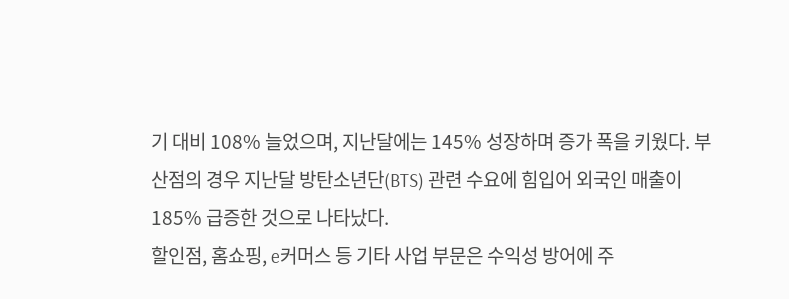기 대비 108% 늘었으며, 지난달에는 145% 성장하며 증가 폭을 키웠다. 부산점의 경우 지난달 방탄소년단(BTS) 관련 수요에 힘입어 외국인 매출이 185% 급증한 것으로 나타났다.
할인점, 홈쇼핑, e커머스 등 기타 사업 부문은 수익성 방어에 주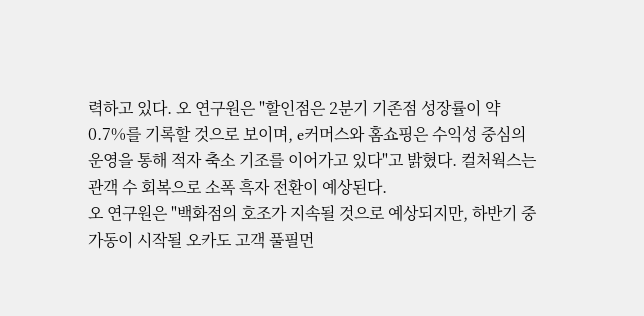력하고 있다. 오 연구원은 "할인점은 2분기 기존점 성장률이 약 0.7%를 기록할 것으로 보이며, e커머스와 홈쇼핑은 수익성 중심의 운영을 통해 적자 축소 기조를 이어가고 있다"고 밝혔다. 컬처웍스는 관객 수 회복으로 소폭 흑자 전환이 예상된다.
오 연구원은 "백화점의 호조가 지속될 것으로 예상되지만, 하반기 중 가동이 시작될 오카도 고객 풀필먼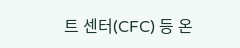트 센터(CFC) 등 온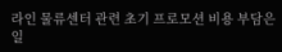라인 물류센터 관련 초기 프로모션 비용 부담은 일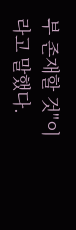부 존재할 것"이라고 말했다.